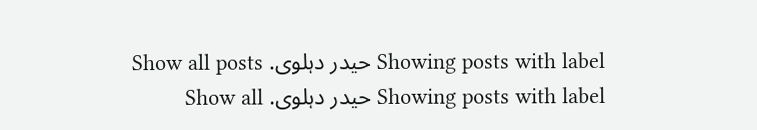Showing posts with label حیدر دہلوی. Show all posts
Showing posts with label حیدر دہلوی. Show all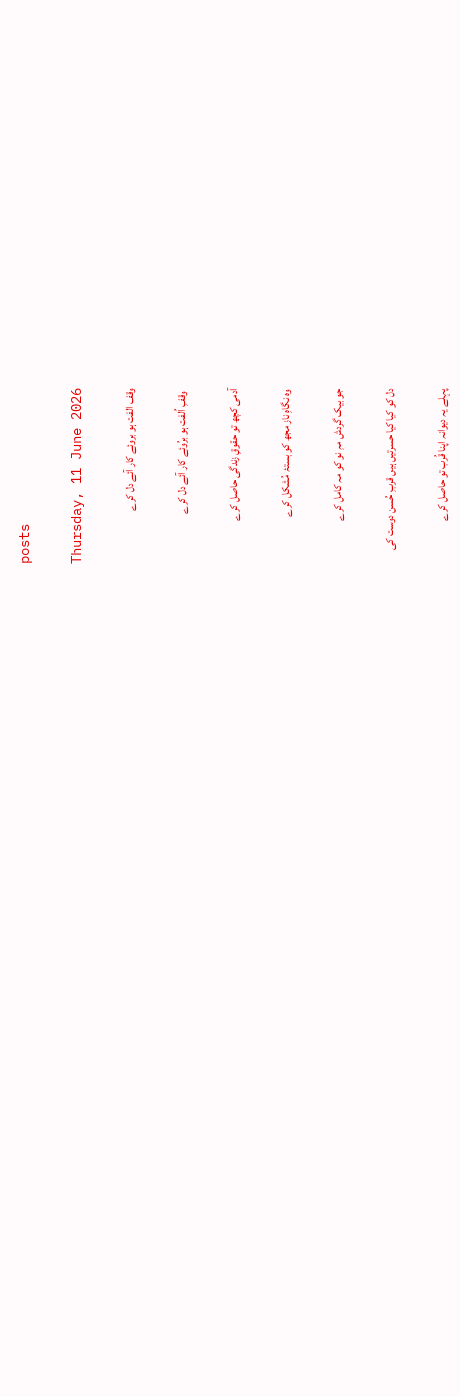posts

Thursday, 11 June 2026

وقف الفت ہو بروئے کار آئے دل کرے

 وقفِ اُلفت ہو برُوئے کار آئے دل کرے

آدمی کچھ تو حقوقِ زندگی حاصل کرے

وہ نگاہِ ناز مجھ کو بستۂ مُشکل کرے

جو بیک گردش مہِ نو کو مہ کامل کرے

دل کو کیا کیا حسرتیں ہیں قربِ حُسن دوست کی

پہلے یہ دیوانہ اپنا قُرب تو حاصل کرے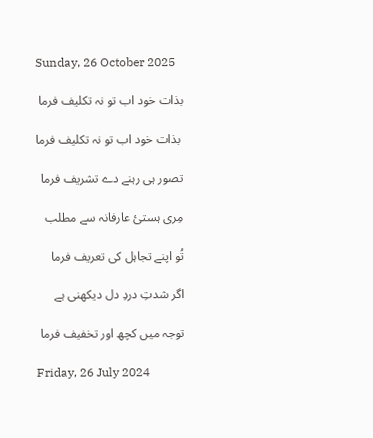Sunday, 26 October 2025

بذات خود اب تو نہ تکلیف فرما

 بذات خود اب تو نہ تکلیف فرما

تصور ہی رہنے دے تشریف فرما

مِری ہستیٔ عارفانہ سے مطلب

تُو اپنے تجاہل کی تعریف فرما

اگر شدتِ دردِ دل دیکھنی ہے

توجہ میں کچھ اور تخفیف فرما

Friday, 26 July 2024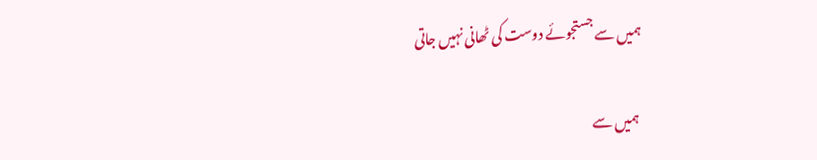ہمیں سے جستجوئے دوست کی ٹھانی نہیں جاتی

 ہمیں سے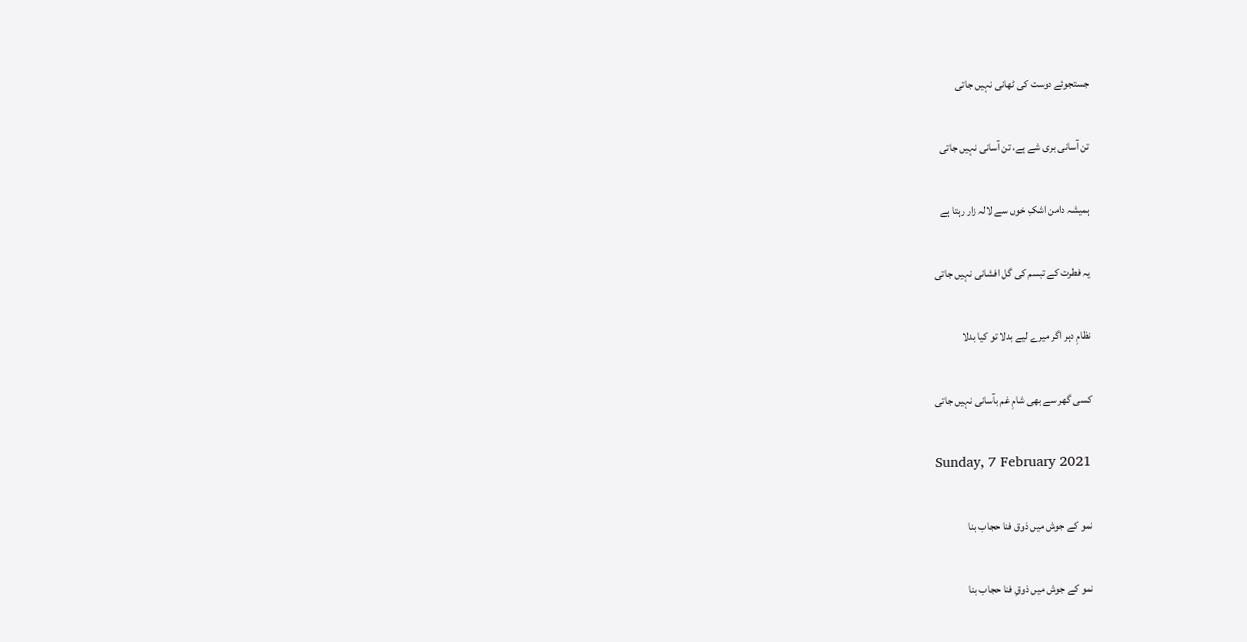جستجوئے دوست کی ٹھانی نہیں جاتی

تن آسانی بری شے ہے، تن آسانی نہیں جاتی

ہمیشہ دامن اشکِ خوں سے لالہ زار رہتا ہے

یہ فطرت کے تبسم کی گل افشانی نہیں جاتی

نظامِ دہر اگر میرے لیے بدلا تو کیا بدلا

کسی گھر سے بھی شامِ غم بآسانی نہیں جاتی

Sunday, 7 February 2021

نمو کے جوش میں ذوق فنا حجاب بنا

نمو کے جوش میں ذوقِ فنا حجاب بنا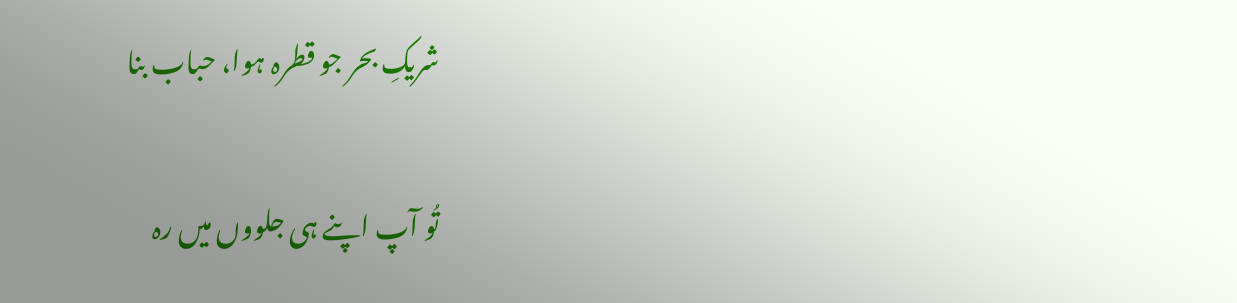شریکِ بحر جو قطرہ ہوا، حباب بنا

تُو آپ اپنے ہی جلووں میں رہ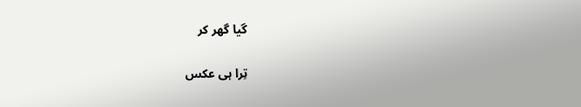گیا گھر کر

تِرا ہی عکس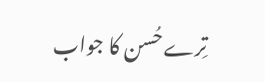تِرے حُسن کا جواب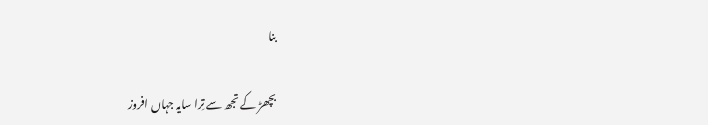بنا

بچھڑ کے تجھ سے تِرا سایہ جہاں افروز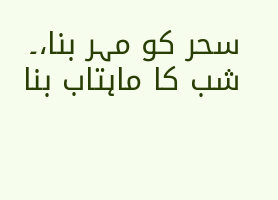سحر کو مہر بنا،۔ شب کا ماہتاب بنا